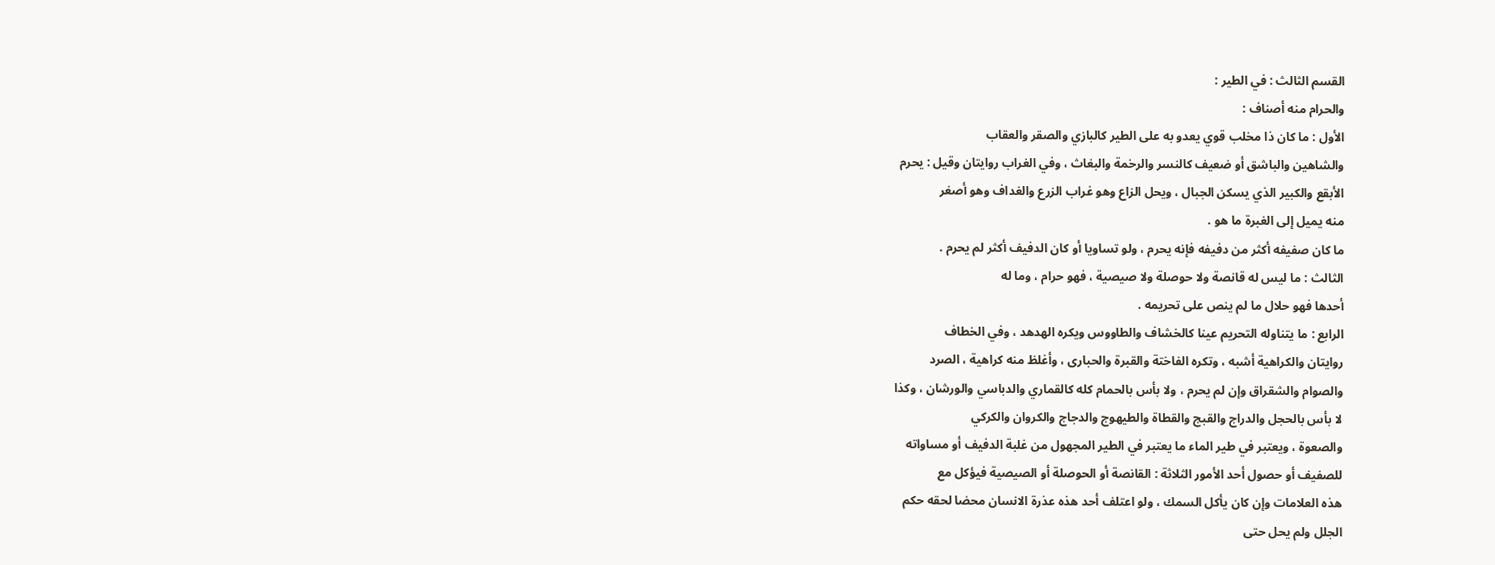القسم الثالث : في الطير :
والحرام منه أصناف :
الأول : ما كان ذا مخلب قوي يعدو به على الطير كالبازي والصقر والعقاب
والشاهين والباشق أو ضعيف كالنسر والرخمة والبغاث ، وفي الغراب روايتان وقيل : يحرم
الأبقع والكبير الذي يسكن الجبال ، ويحل الزاع وهو غراب الزرع والغداف وهو أصغر
منه يميل إلى الغبرة ما هو .
ما كان صفيفه أكثر من دفيفه فإنه يحرم ، ولو تساويا أو كان الدفيف أكثر لم يحرم .
الثالث : ما ليس له قانصة ولا حوصلة ولا صيصية ، فهو حرام ، وما له
أحدها فهو حلال ما لم ينص على تحريمه .
الرابع : ما يتناوله التحريم عينا كالخشاف والطاووس ويكره الهدهد ، وفي الخطاف
روايتان والكراهية أشبه ، وتكره الفاختة والقبرة والحبارى ، وأغلظ منه كراهية ، الصرد
والصوام والشقراق وإن لم يحرم ، ولا بأس بالحمام كله كالقماري والدباسي والورشان ، وكذا
لا بأس بالحجل والدراج والقبج والقطاة والطيهوج والدجاج والكروان والكركي
والصعوة ، ويعتبر في طير الماء ما يعتبر في الطير المجهول من غلبة الدفيف أو مساواته
للصفيف أو حصول أحد الأمور الثلاثة : القانصة أو الحوصلة أو الصيصية فيؤكل مع
هذه العلامات وإن كان يأكل السمك ، ولو اعتلف أحد هذه عذرة الانسان محضا لحقه حكم
الجلل ولم يحل حتى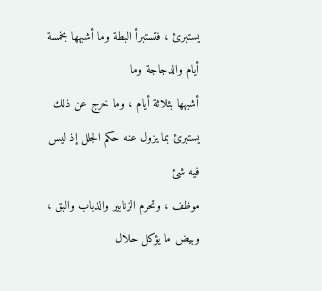يستبرئ ، فتستبرأ البطة وما أشبهها بخمسة أيام والدجاجة وما
أشبهها بثلاثة أيام ، وما خرج عن ذلك يستبرئ بما يزول عنه حكم الجلل إذ ليس فيه شئ
موظف ، وتحرم الزنابير والذباب والبق ، وبيض ما يؤكل حلال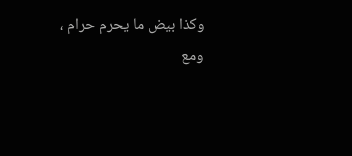وكذا بيض ما يحرم حرام ،
ومع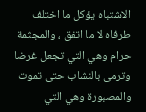الاشتباه يؤكل ما اختلف طرفاه لا ما اتفق ، والمجثمة حرام وهي التي تجعل غرضا
وترمى بالنشاب حتى تموت والمصبورة وهي التي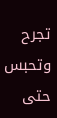تجرح وتحبس حتى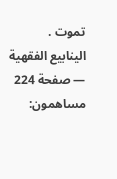تموت .
الينابيع الفقهية — صفحة 224
مساهمون: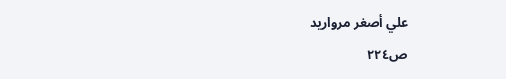علي أصغر مرواريد
ص٢٢٤